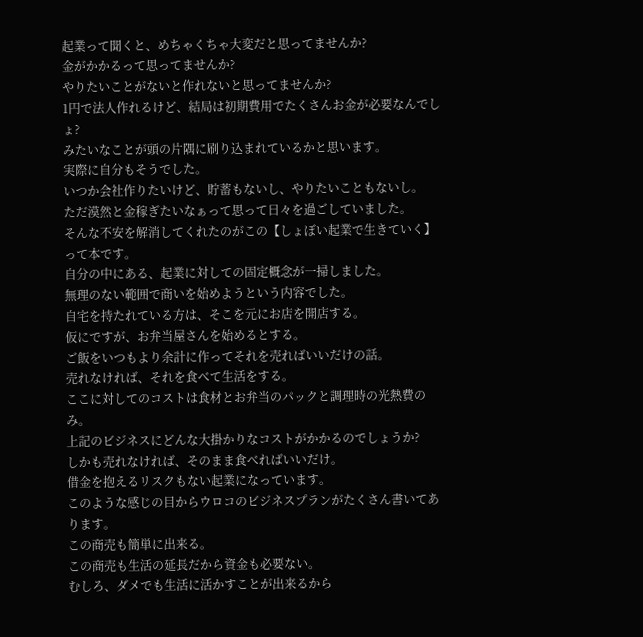起業って聞くと、めちゃくちゃ大変だと思ってませんか?
金がかかるって思ってませんか?
やりたいことがないと作れないと思ってませんか?
1円で法人作れるけど、結局は初期費用でたくさんお金が必要なんでしょ?
みたいなことが頭の片隅に刷り込まれているかと思います。
実際に自分もそうでした。
いつか会社作りたいけど、貯蓄もないし、やりたいこともないし。
ただ漠然と金稼ぎたいなぁって思って日々を過ごしていました。
そんな不安を解消してくれたのがこの【しょぼい起業で生きていく】って本です。
自分の中にある、起業に対しての固定概念が一掃しました。
無理のない範囲で商いを始めようという内容でした。
自宅を持たれている方は、そこを元にお店を開店する。
仮にですが、お弁当屋さんを始めるとする。
ご飯をいつもより余計に作ってそれを売ればいいだけの話。
売れなければ、それを食べて生活をする。
ここに対してのコストは食材とお弁当のパックと調理時の光熱費のみ。
上記のビジネスにどんな大掛かりなコストがかかるのでしょうか?
しかも売れなければ、そのまま食べればいいだけ。
借金を抱えるリスクもない起業になっています。
このような感じの目からウロコのビジネスプランがたくさん書いてあります。
この商売も簡単に出来る。
この商売も生活の延長だから資金も必要ない。
むしろ、ダメでも生活に活かすことが出来るから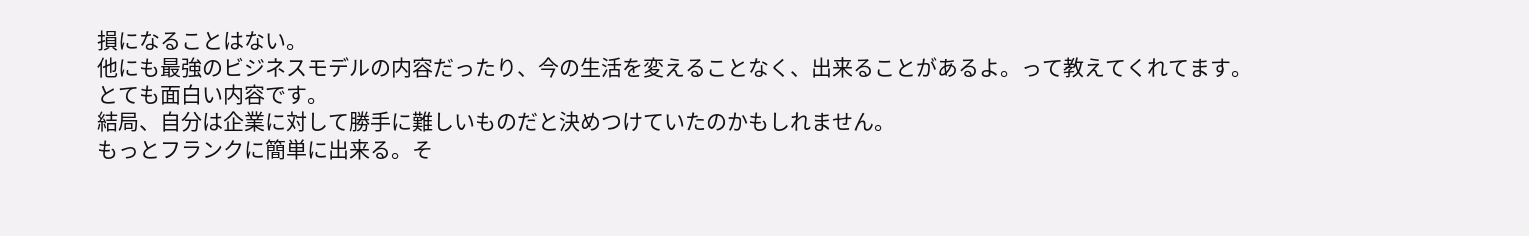損になることはない。
他にも最強のビジネスモデルの内容だったり、今の生活を変えることなく、出来ることがあるよ。って教えてくれてます。
とても面白い内容です。
結局、自分は企業に対して勝手に難しいものだと決めつけていたのかもしれません。
もっとフランクに簡単に出来る。そ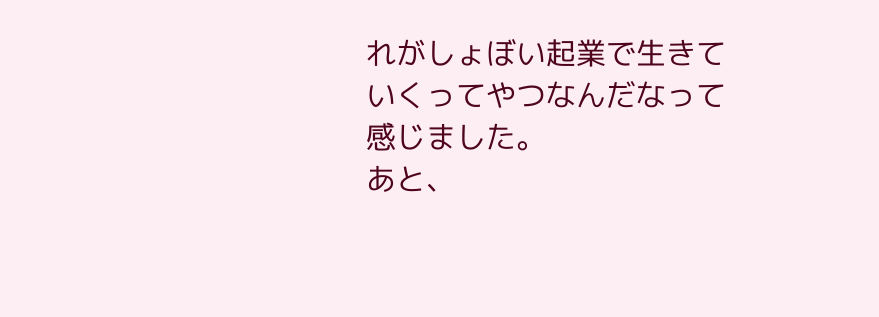れがしょぼい起業で生きていくってやつなんだなって感じました。
あと、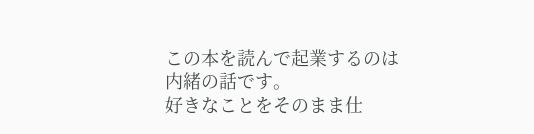この本を読んで起業するのは内緒の話です。
好きなことをそのまま仕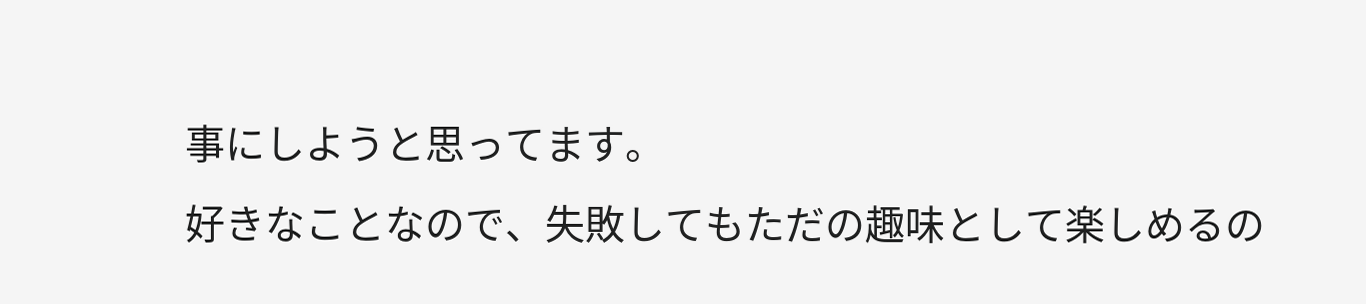事にしようと思ってます。
好きなことなので、失敗してもただの趣味として楽しめるの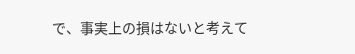で、事実上の損はないと考えて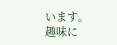います。
趣味に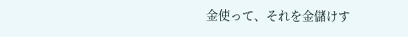金使って、それを金儲けす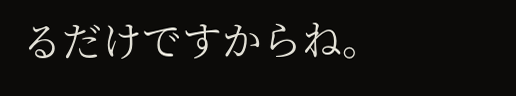るだけですからね。